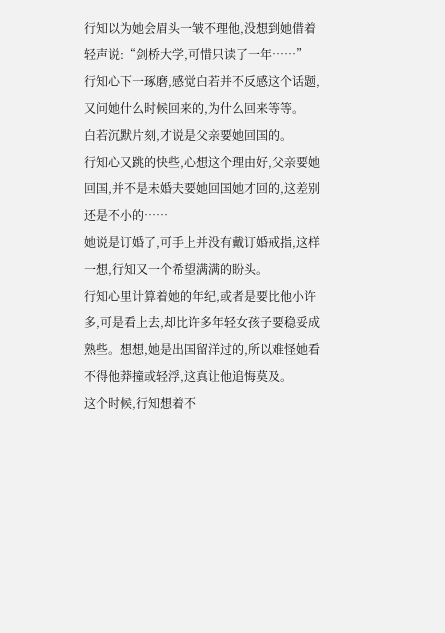行知以为她会眉头一皱不理他,没想到她借着轻声说:“剑桥大学,可惜只读了一年……”
行知心下一琢磨,感觉白若并不反感这个话题,又问她什么时候回来的,为什么回来等等。
白若沉默片刻,才说是父亲要她回国的。
行知心又跳的快些,心想这个理由好,父亲要她回国,并不是未婚夫要她回国她才回的,这差别还是不小的……
她说是订婚了,可手上并没有戴订婚戒指,这样一想,行知又一个希望满满的盼头。
行知心里计算着她的年纪,或者是要比他小许多,可是看上去,却比许多年轻女孩子要稳妥成熟些。想想,她是出国留洋过的,所以难怪她看不得他莽撞或轻浮,这真让他追悔莫及。
这个时候,行知想着不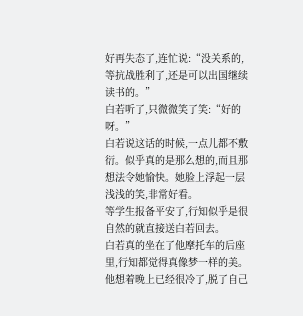好再失态了,连忙说:“没关系的,等抗战胜利了,还是可以出国继续读书的。”
白若听了,只微微笑了笑:“好的呀。”
白若说这话的时候,一点儿都不敷衍。似乎真的是那么想的,而且那想法令她愉快。她脸上浮起一层浅浅的笑,非常好看。
等学生报备平安了,行知似乎是很自然的就直接送白若回去。
白若真的坐在了他摩托车的后座里,行知都觉得真像梦一样的美。他想着晚上已经很冷了,脱了自己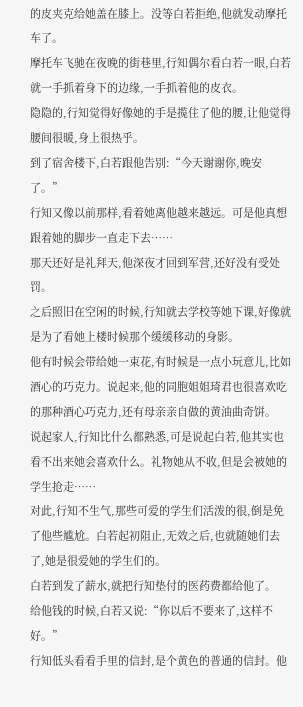的皮夹克给她盖在膝上。没等白若拒绝,他就发动摩托车了。
摩托车飞驰在夜晚的街巷里,行知偶尔看白若一眼,白若就一手抓着身下的边缘,一手抓着他的皮衣。
隐隐的,行知觉得好像她的手是揽住了他的腰,让他觉得腰间很暖,身上很热乎。
到了宿舍楼下,白若跟他告别:“今天谢谢你,晚安了。”
行知又像以前那样,看着她离他越来越远。可是他真想跟着她的脚步一直走下去……
那天还好是礼拜天,他深夜才回到军营,还好没有受处罚。
之后照旧在空闲的时候,行知就去学校等她下课,好像就是为了看她上楼时候那个缓缓移动的身影。
他有时候会带给她一束花,有时候是一点小玩意儿,比如酒心的巧克力。说起来,他的同胞姐姐琦君也很喜欢吃的那种酒心巧克力,还有母亲亲自做的黄油曲奇饼。
说起家人,行知比什么都熟悉,可是说起白若,他其实也看不出来她会喜欢什么。礼物她从不收,但是会被她的学生抢走……
对此,行知不生气,那些可爱的学生们活泼的很,倒是免了他些尴尬。白若起初阻止,无效之后,也就随她们去了,她是很爱她的学生们的。
白若到发了薪水,就把行知垫付的医药费都给他了。
给他钱的时候,白若又说:“你以后不要来了,这样不好。”
行知低头看看手里的信封,是个黄色的普通的信封。他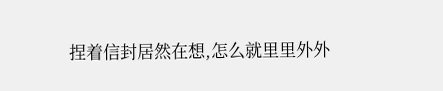捏着信封居然在想,怎么就里里外外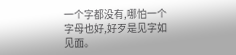一个字都没有,哪怕一个字母也好,好歹是见字如见面。